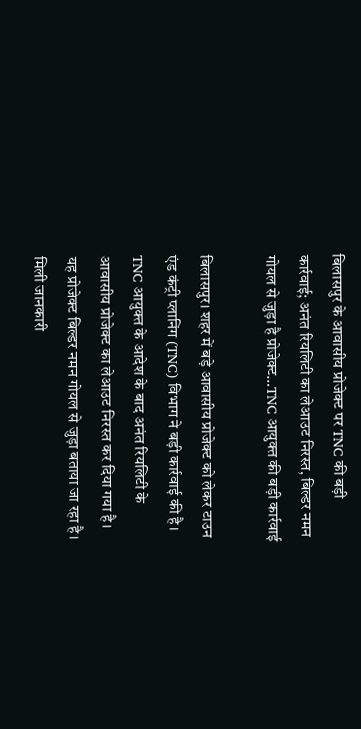बिलासपुर के आवासीय प्रोजेक्ट पर TNC की बड़ी कार्रवाई; अनंत रियलिटी का लेआउट निरस्त, बिल्डर नमन गोयल से जुड़ा है प्रोजेक्ट…TNC आयुक्त की बड़ी कार्रवाई

बिलासपुर। शहर में बड़े आवासीय प्रोजेक्ट को लेकर टाउन एंड कंट्री प्लानिंग (TNC) विभाग ने बड़ी कार्रवाई की है। TNC आयुक्त के आदेश के बाद अनंत रियलिटी के आवासीय प्रोजेक्ट का लेआउट निरस्त कर दिया गया है। यह प्रोजेक्ट बिल्डर नमन गोयल से जुड़ा बताया जा रहा है।
मिली जानकारी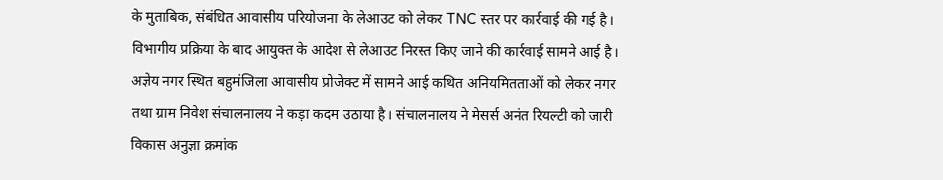के मुताबिक, संबंधित आवासीय परियोजना के लेआउट को लेकर TNC स्तर पर कार्रवाई की गई है। विभागीय प्रक्रिया के बाद आयुक्त के आदेश से लेआउट निरस्त किए जाने की कार्रवाई सामने आई है।
अज्ञेय नगर स्थित बहुमंजिला आवासीय प्रोजेक्ट में सामने आई कथित अनियमितताओं को लेकर नगर तथा ग्राम निवेश संचालनालय ने कड़ा कदम उठाया है। संचालनालय ने मेसर्स अनंत रियल्टी को जारी विकास अनुज्ञा क्रमांक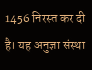1456 निरस्त कर दी है। यह अनुज्ञा संस्था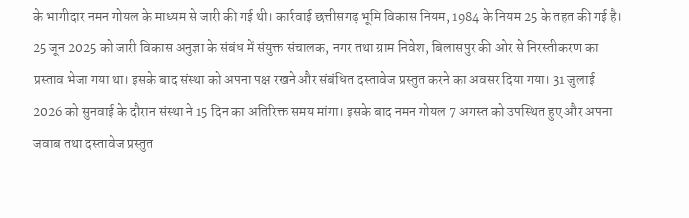के भागीदार नमन गोयल के माध्यम से जारी की गई थी। कार्रवाई छत्तीसगढ़ भूमि विकास नियम, 1984 के नियम 25 के तहत की गई है।
25 जून 2025 को जारी विकास अनुज्ञा के संबंध में संयुक्त संचालक, नगर तथा ग्राम निवेश, बिलासपुर की ओर से निरस्तीकरण का प्रस्ताव भेजा गया था। इसके बाद संस्था को अपना पक्ष रखने और संबंधित दस्तावेज प्रस्तुत करने का अवसर दिया गया। 31 जुलाई 2026 को सुनवाई के दौरान संस्था ने 15 दिन का अतिरिक्त समय मांगा। इसके बाद नमन गोयल 7 अगस्त को उपस्थित हुए और अपना जवाब तथा दस्तावेज प्रस्तुत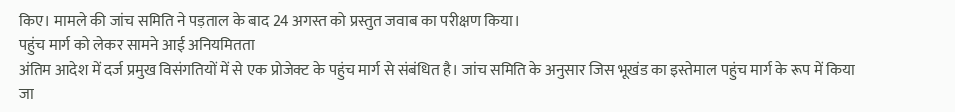किए। मामले की जांच समिति ने पड़ताल के बाद 24 अगस्त को प्रस्तुत जवाब का परीक्षण किया।
पहुंच मार्ग को लेकर सामने आई अनियमितता
अंतिम आदेश में दर्ज प्रमुख विसंगतियों में से एक प्रोजेक्ट के पहुंच मार्ग से संबंधित है। जांच समिति के अनुसार जिस भूखंड का इस्तेमाल पहुंच मार्ग के रूप में किया जा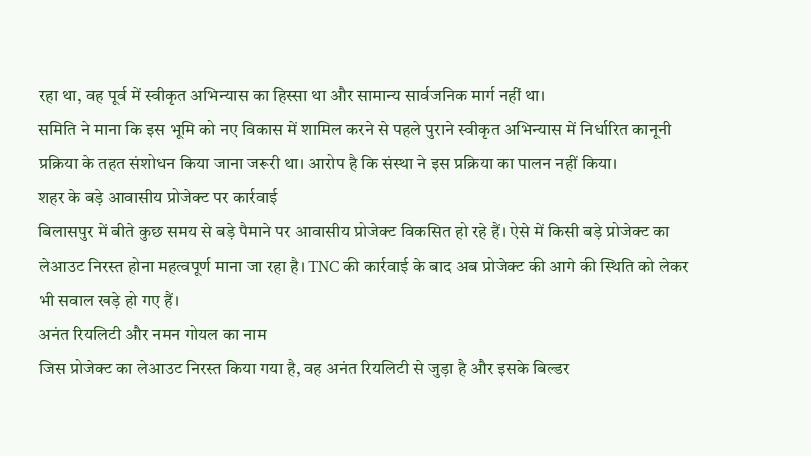रहा था, वह पूर्व में स्वीकृत अभिन्यास का हिस्सा था और सामान्य सार्वजनिक मार्ग नहीं था।
समिति ने माना कि इस भूमि को नए विकास में शामिल करने से पहले पुराने स्वीकृत अभिन्यास में निर्धारित कानूनी प्रक्रिया के तहत संशोधन किया जाना जरूरी था। आरोप है कि संस्था ने इस प्रक्रिया का पालन नहीं किया।
शहर के बड़े आवासीय प्रोजेक्ट पर कार्रवाई
बिलासपुर में बीते कुछ समय से बड़े पैमाने पर आवासीय प्रोजेक्ट विकसित हो रहे हैं। ऐसे में किसी बड़े प्रोजेक्ट का लेआउट निरस्त होना महत्वपूर्ण माना जा रहा है। TNC की कार्रवाई के बाद अब प्रोजेक्ट की आगे की स्थिति को लेकर भी सवाल खड़े हो गए हैं।
अनंत रियलिटी और नमन गोयल का नाम
जिस प्रोजेक्ट का लेआउट निरस्त किया गया है, वह अनंत रियलिटी से जुड़ा है और इसके बिल्डर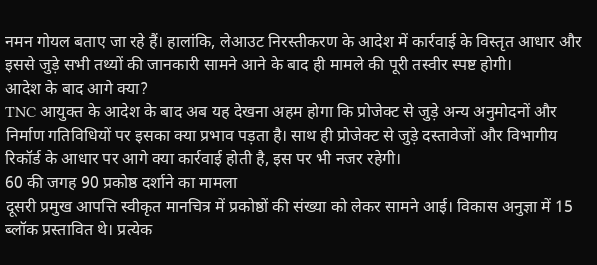नमन गोयल बताए जा रहे हैं। हालांकि, लेआउट निरस्तीकरण के आदेश में कार्रवाई के विस्तृत आधार और इससे जुड़े सभी तथ्यों की जानकारी सामने आने के बाद ही मामले की पूरी तस्वीर स्पष्ट होगी।
आदेश के बाद आगे क्या?
TNC आयुक्त के आदेश के बाद अब यह देखना अहम होगा कि प्रोजेक्ट से जुड़े अन्य अनुमोदनों और निर्माण गतिविधियों पर इसका क्या प्रभाव पड़ता है। साथ ही प्रोजेक्ट से जुड़े दस्तावेजों और विभागीय रिकॉर्ड के आधार पर आगे क्या कार्रवाई होती है, इस पर भी नजर रहेगी।
60 की जगह 90 प्रकोष्ठ दर्शाने का मामला
दूसरी प्रमुख आपत्ति स्वीकृत मानचित्र में प्रकोष्ठों की संख्या को लेकर सामने आई। विकास अनुज्ञा में 15 ब्लॉक प्रस्तावित थे। प्रत्येक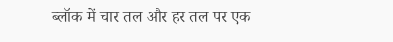ब्लॉक में चार तल और हर तल पर एक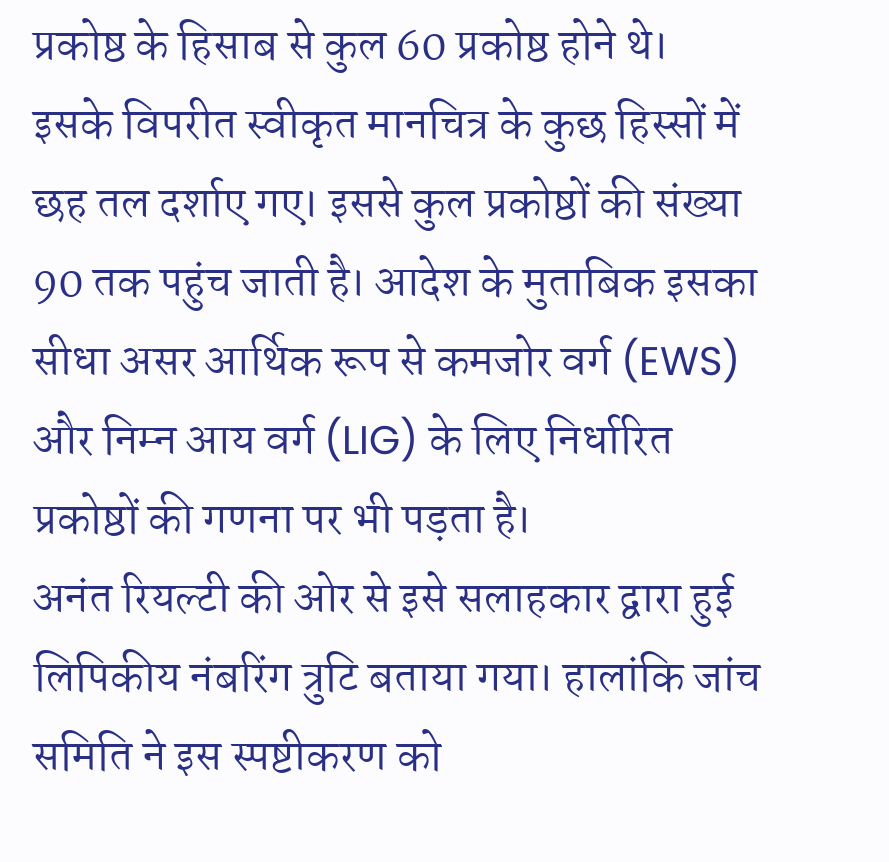प्रकोष्ठ के हिसाब से कुल 60 प्रकोष्ठ होने थे।
इसके विपरीत स्वीकृत मानचित्र के कुछ हिस्सों में छह तल दर्शाए गए। इससे कुल प्रकोष्ठों की संख्या 90 तक पहुंच जाती है। आदेश के मुताबिक इसका सीधा असर आर्थिक रूप से कमजोर वर्ग (EWS) और निम्न आय वर्ग (LIG) के लिए निर्धारित प्रकोष्ठों की गणना पर भी पड़ता है।
अनंत रियल्टी की ओर से इसे सलाहकार द्वारा हुई लिपिकीय नंबरिंग त्रुटि बताया गया। हालांकि जांच समिति ने इस स्पष्टीकरण को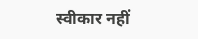स्वीकार नहीं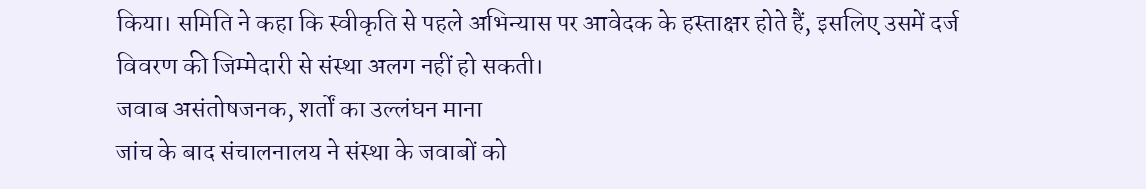किया। समिति ने कहा कि स्वीकृति से पहले अभिन्यास पर आवेदक के हस्ताक्षर होते हैं, इसलिए उसमें दर्ज विवरण की जिम्मेदारी से संस्था अलग नहीं हो सकती।
जवाब असंतोषजनक, शर्तों का उल्लंघन माना
जांच के बाद संचालनालय ने संस्था के जवाबों को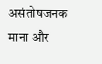असंतोषजनक माना और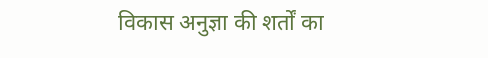विकास अनुज्ञा की शर्तों का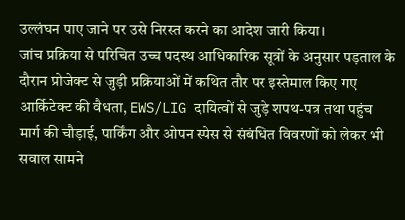उल्लंघन पाए जाने पर उसे निरस्त करने का आदेश जारी किया।
जांच प्रक्रिया से परिचित उच्च पदस्थ आधिकारिक सूत्रों के अनुसार पड़ताल के दौरान प्रोजेक्ट से जुड़ी प्रक्रियाओं में कथित तौर पर इस्तेमाल किए गए आर्किटेक्ट की वैधता, EWS/LIG दायित्वों से जुड़े शपथ-पत्र तथा पहुंच मार्ग की चौड़ाई, पार्किंग और ओपन स्पेस से संबंधित विवरणों को लेकर भी सवाल सामने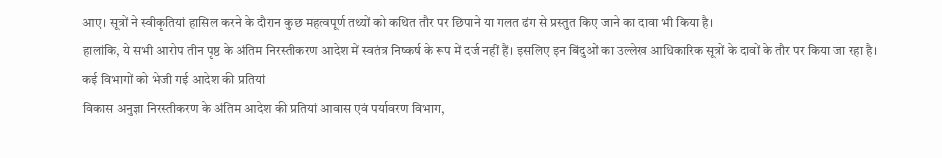आए। सूत्रों ने स्वीकृतियां हासिल करने के दौरान कुछ महत्वपूर्ण तथ्यों को कथित तौर पर छिपाने या गलत ढंग से प्रस्तुत किए जाने का दावा भी किया है।
हालांकि, ये सभी आरोप तीन पृष्ठ के अंतिम निरस्तीकरण आदेश में स्वतंत्र निष्कर्ष के रूप में दर्ज नहीं हैं। इसलिए इन बिंदुओं का उल्लेख आधिकारिक सूत्रों के दावों के तौर पर किया जा रहा है।
कई विभागों को भेजी गई आदेश की प्रतियां
विकास अनुज्ञा निरस्तीकरण के अंतिम आदेश की प्रतियां आवास एवं पर्यावरण विभाग,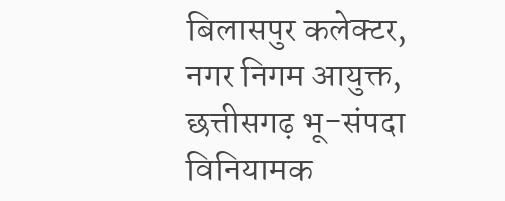बिलासपुर कलेक्टर, नगर निगम आयुक्त, छत्तीसगढ़ भू-संपदा विनियामक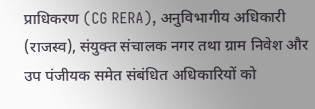प्राधिकरण (CG RERA), अनुविभागीय अधिकारी (राजस्व), संयुक्त संचालक नगर तथा ग्राम निवेश और उप पंजीयक समेत संबंधित अधिकारियों को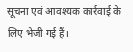सूचना एवं आवश्यक कार्रवाई के लिए भेजी गई हैं।